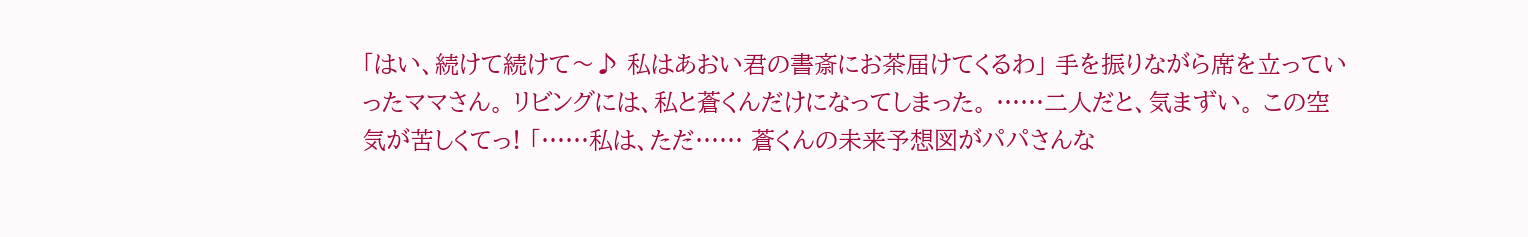「はい、続けて続けて〜♪ 私はあおい君の書斎にお茶届けてくるわ」 手を振りながら席を立っていったママさん。 リビングには、私と蒼くんだけになってしまった。 ……二人だと、気まずい。 この空気が苦しくてっ! 「……私は、ただ…… 蒼くんの未来予想図がパパさんな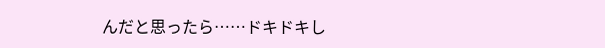んだと思ったら……ドキドキし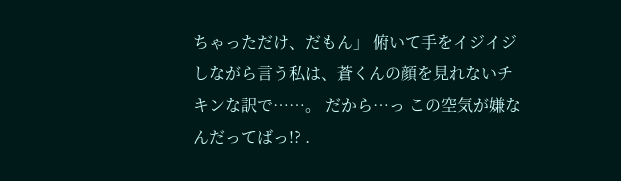ちゃっただけ、だもん」 俯いて手をイジイジしながら言う私は、蒼くんの顔を見れないチキンな訳で……。 だから…っ この空気が嫌なんだってばっ!? .